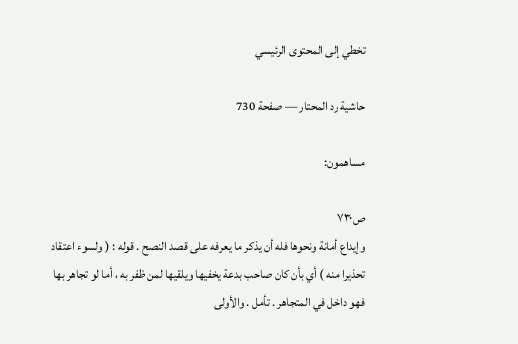تخطي إلى المحتوى الرئيسي

حاشية رد المحتار — صفحة 730

مساهمون:

ص٧٣٠
وإيداع أمانة ونحوها فله أن يذكر ما يعرفه على قصد النصح . قوله : ( ولسوء اعتقاد تحذيرا منه ) أي بأن كان صاحب بدعة يخفيها ويلقيها لمن ظفر به ، أما لو تجاهر بها فهو داخل في المتجاهر . تأمل . والأولى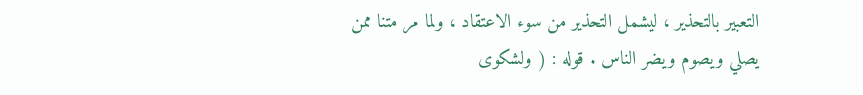التعبير بالتحذير ، ليشمل التحذير من سوء الاعتقاد ، ولما مر متنا ممن يصلي ويصوم ويضر الناس . قوله : ( ولشكوى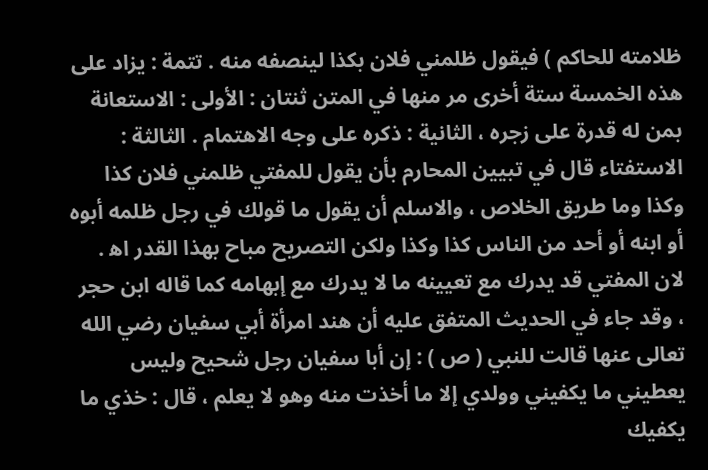ظلامته للحاكم ) فيقول ظلمني فلان بكذا لينصفه منه . تتمة : يزاد على هذه الخمسة ستة أخرى مر منها في المتن ثنتان : الأولى : الاستعانة بمن له قدرة على زجره ، الثانية : ذكره على وجه الاهتمام . الثالثة : الاستفتاء قال في تبيين المحارم بأن يقول للمفتي ظلمني فلان كذا وكذا وما طريق الخلاص ، والاسلم أن يقول ما قولك في رجل ظلمه أبوه أو ابنه أو أحد من الناس كذا وكذا ولكن التصريح مباح بهذا القدر اه‍ . لان المفتي قد يدرك مع تعيينه ما لا يدرك مع إبهامه كما قاله ابن حجر ، وقد جاء في الحديث المتفق عليه أن هند امرأة أبي سفيان رضي الله تعالى عنها قالت للنبي ( ص ) : إن أبا سفيان رجل شحيح وليس يعطيني ما يكفيني وولدي إلا ما أخذت منه وهو لا يعلم ، قال : خذي ما يكفيك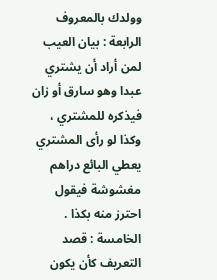وولدك بالمعروف الرابعة : بيان العيب لمن أراد أن يشتري عبدا وهو سارق أو زان فيذكره للمشتري ، وكذا لو رأى المشتري يعطي البائع دراهم مغشوشة فيقول احترز منه بكذا . الخامسة : قصد التعريف كأن يكون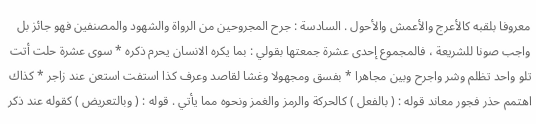معروفا بلقبه كالأعرج والأعمش والأحول . السادسة : جرح المجروحين من الرواة والشهود والمصنفين فهو جائز بل واجب صونا للشريعة ، فالمجموع إحدى عشرة جمعتها بقولي : بما يكره الانسان يحرم ذكره * سوى عشرة حلت أتت تلو واحد تظلم وشر واجرح وبين مجاهرا * بفسق ومجهولا وغشا لقاصد وعرف كذا استفت استعن عند زاجر * كذاك اهتمم حذر فجور معاند قوله : ( بالفعل ) كالحركة والرمز والغمز ونحوه مما يأتي . قوله : ( وبالتعريض ) كقوله عند ذكر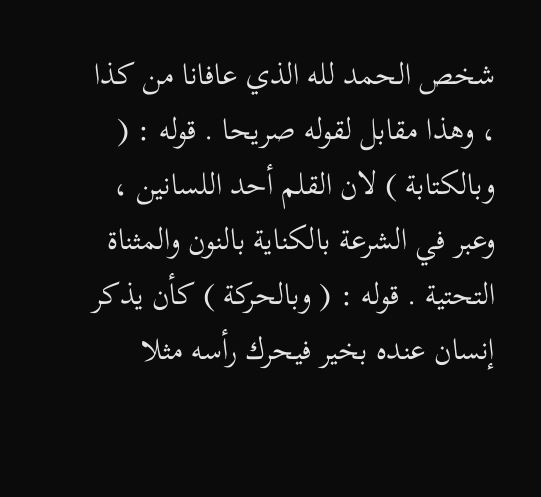شخص الحمد لله الذي عافانا من كذا ، وهذا مقابل لقوله صريحا . قوله : ( وبالكتابة ) لان القلم أحد اللسانين ، وعبر في الشرعة بالكناية بالنون والمثناة التحتية . قوله : ( وبالحركة ) كأن يذكر إنسان عنده بخير فيحرك رأسه مثلا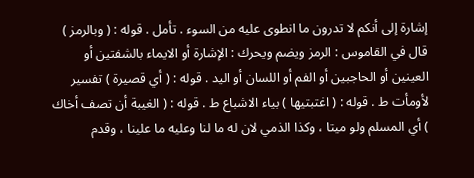إشارة إلى أنكم لا تدرون ما انطوى عليه من السوء . تأمل . قوله : ( وبالرمز ) قال في القاموس : الرمز ويضم ويحرك : الإشارة أو الايماء بالشفتين أو العينين أو الحاجبين أو الفم أو اللسان أو اليد . قوله : ( أي قصيرة ) تفسير لأومأت ط . قوله : ( اغتبتيها ) بياء الاشباع ط . قوله : ( الغيبة أن تصف أخاك ) أي المسلم ولو ميتا ، وكذا الذمي لان له ما لنا وعليه ما علينا ، وقدم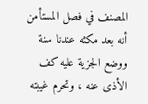المصنف في فصل المستأمن أنه بعد مكثه عندنا سنة ووضع الجزية عليه كف الأذى عنه ، وتحرم غيبته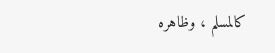كالمسلم ، وظاهره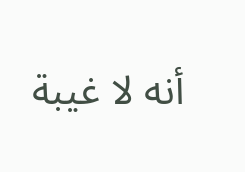أنه لا غيبة